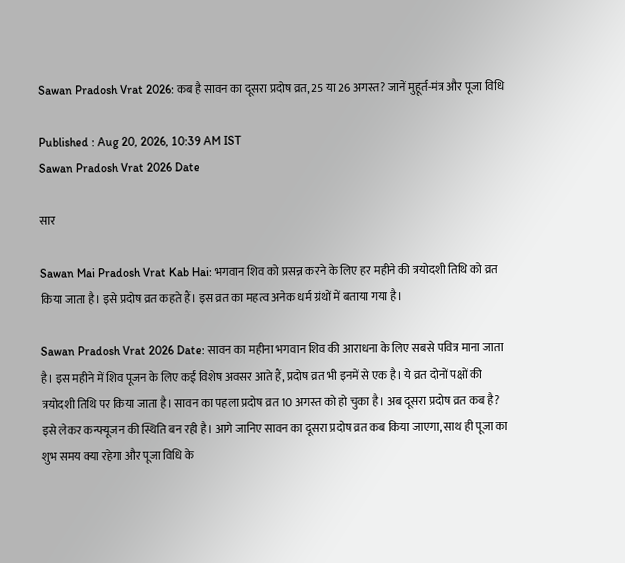Sawan Pradosh Vrat 2026: कब है सावन का दूसरा प्रदोष व्रत, 25 या 26 अगस्त? जानें मुहूर्त-मंत्र और पूजा विधि

Published : Aug 20, 2026, 10:39 AM IST
Sawan Pradosh Vrat 2026 Date

सार

Sawan Mai Pradosh Vrat Kab Hai: भगवान शिव को प्रसन्न करने के लिए हर महीने की त्रयोदशी तिथि को व्रत किया जाता है। इसे प्रदोष व्रत कहते हैं। इस व्रत का महत्व अनेक धर्म ग्रंथों में बताया गया है।

Sawan Pradosh Vrat 2026 Date: सावन का महीना भगवान शिव की आराधना के लिए सबसे पवित्र माना जाता है। इस महीने में शिव पूजन के लिए कईं विशेष अवसर आते हैं, प्रदोष व्रत भी इनमें से एक है। ये व्रत दोनों पक्षों की त्रयोदशी तिथि पर किया जाता है। सावन का पहला प्रदोष व्रत 10 अगस्त को हो चुका है। अब दूसरा प्रदोष व्रत कब है? इसे लेकर कन्फ्यूजन की स्थिति बन रही है। आगे जानिए सावन का दूसरा प्रदोष व्रत कब किया जाएगा, साथ ही पूजा का शुभ समय क्या रहेगा और पूजा विधि के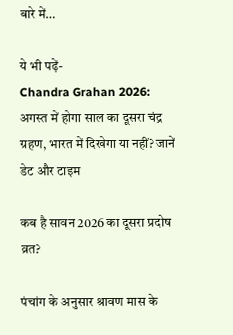बारे में…

ये भी पढ़ें-
Chandra Grahan 2026: अगस्त में होगा साल का दूसरा चंद्र ग्रहण, भारत में दिखेगा या नहीं? जानें डेट और टाइम

कब है सावन 2026 का दूसरा प्रदोष व्रत?

पंचांग के अनुसार श्रावण मास के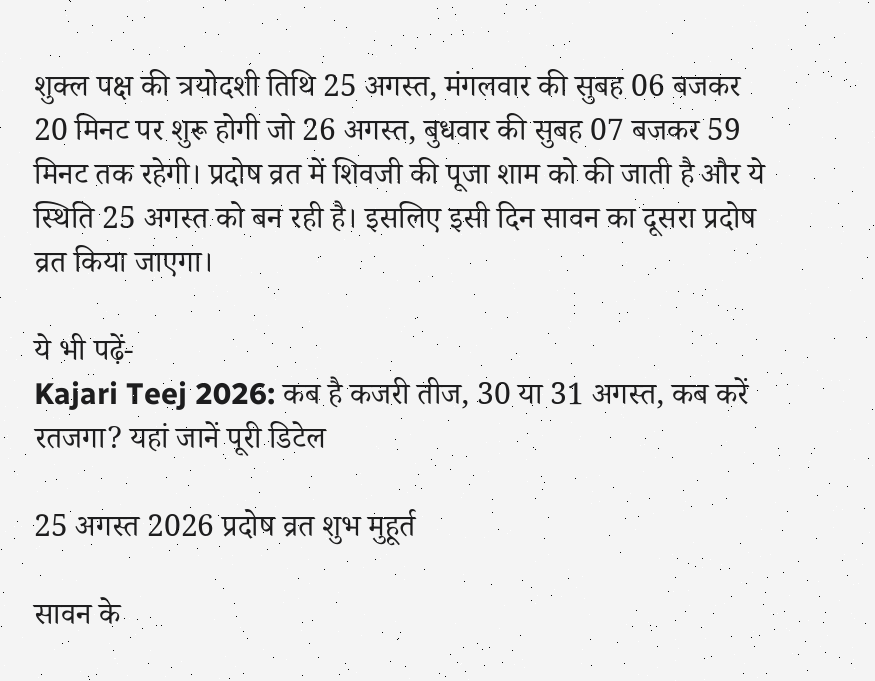शुक्ल पक्ष की त्रयोदशी तिथि 25 अगस्त, मंगलवार की सुबह 06 बजकर 20 मिनट पर शुरू होगी जो 26 अगस्त, बुधवार की सुबह 07 बजकर 59 मिनट तक रहेगी। प्रदोष व्रत में शिवजी की पूजा शाम को की जाती है और ये स्थिति 25 अगस्त को बन रही है। इसलिए इसी दिन सावन का दूसरा प्रदोष व्रत किया जाएगा।

ये भी पढ़ें-
Kajari Teej 2026: कब है कजरी तीज, 30 या 31 अगस्त, कब करें रतजगा? यहां जानें पूरी डिटेल

25 अगस्त 2026 प्रदोष व्रत शुभ मुहूर्त

सावन के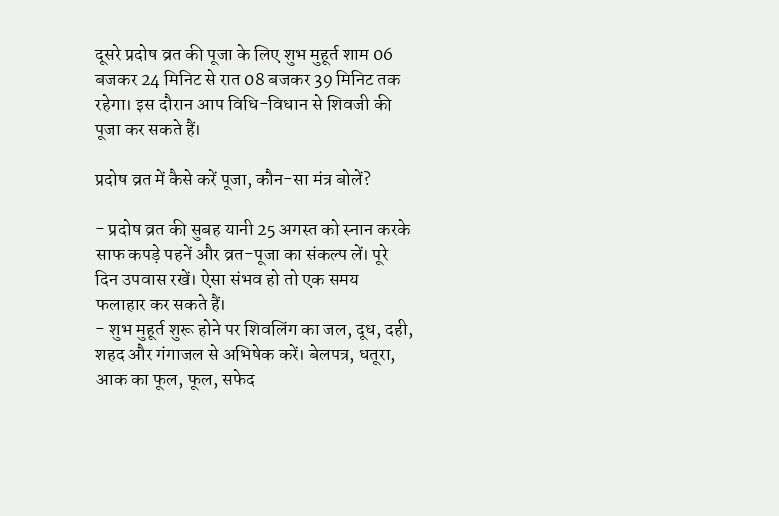दूसरे प्रदोष व्रत की पूजा के लिए शुभ मुहूर्त शाम 06 बजकर 24 मिनिट से रात 08 बजकर 39 मिनिट तक रहेगा। इस दौरान आप विधि-विधान से शिवजी की पूजा कर सकते हैं।

प्रदोष व्रत में कैसे करें पूजा, कौन-सा मंत्र बोलें?

- प्रदोष व्रत की सुबह यानी 25 अगस्त को स्नान करके साफ कपड़े पहनें और व्रत-पूजा का संकल्प लें। पूरे दिन उपवास रखें। ऐसा संभव हो तो एक समय फलाहार कर सकते हैं।
- शुभ मुहूर्त शुरू होने पर शिवलिंग का जल, दूध, दही, शहद और गंगाजल से अभिषेक करें। बेलपत्र, धतूरा, आक का फूल, फूल, सफेद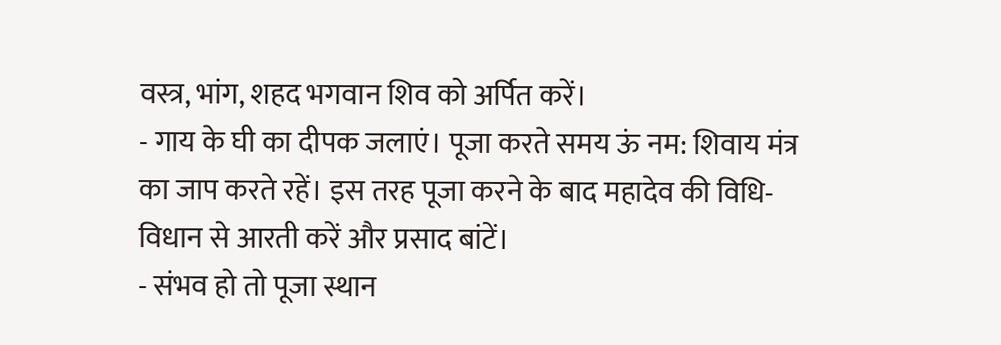वस्त्र, भांग, शहद भगवान शिव को अर्पित करें।
- गाय के घी का दीपक जलाएं। पूजा करते समय ऊं नम: शिवाय मंत्र का जाप करते रहें। इस तरह पूजा करने के बाद महादेव की विधि-विधान से आरती करें और प्रसाद बांटें।
- संभव हो तो पूजा स्थान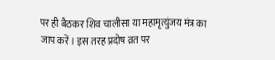पर ही बैठकर शिव चालीसा या महामृत्युंजय मंत्र का जाप करें। इस तरह प्रदोष व्रत पर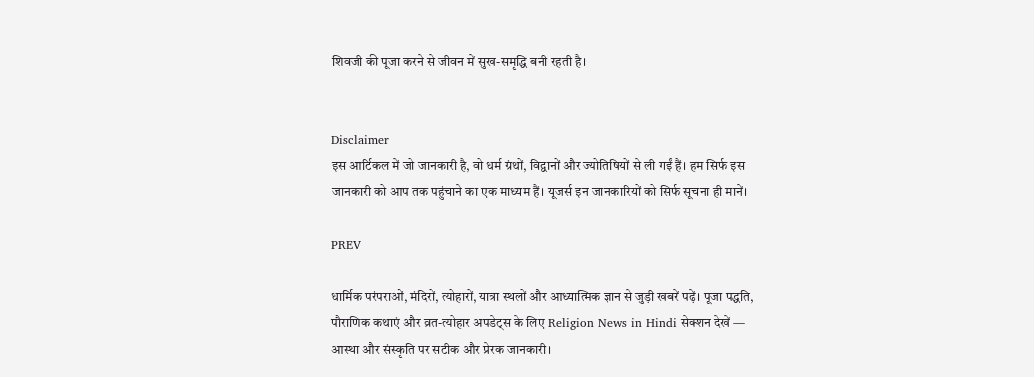शिवजी की पूजा करने से जीवन में सुख-समृद्धि बनी रहती है।


Disclaimer
इस आर्टिकल में जो जानकारी है, वो धर्म ग्रंथों, विद्वानों और ज्योतिषियों से ली गईं हैं। हम सिर्फ इस जानकारी को आप तक पहुंचाने का एक माध्यम हैं। यूजर्स इन जानकारियों को सिर्फ सूचना ही मानें।

PREV

धार्मिक परंपराओं, मंदिरों, त्योहारों, यात्रा स्थलों और आध्यात्मिक ज्ञान से जुड़ी खबरें पढ़ें। पूजा पद्धति, पौराणिक कथाएं और व्रत-त्योहार अपडेट्स के लिए Religion News in Hindi सेक्शन देखें — आस्था और संस्कृति पर सटीक और प्रेरक जानकारी।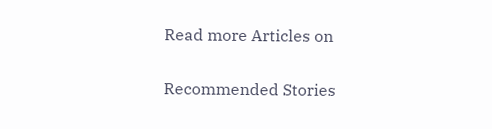Read more Articles on

Recommended Stories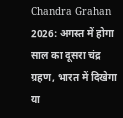Chandra Grahan 2026: अगस्त में होगा साल का दूसरा चंद्र ग्रहण, भारत में दिखेगा या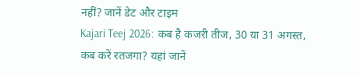नहीं? जानें डेट और टाइम
Kajari Teej 2026: कब है कजरी तीज, 30 या 31 अगस्त, कब करें रतजगा? यहां जानें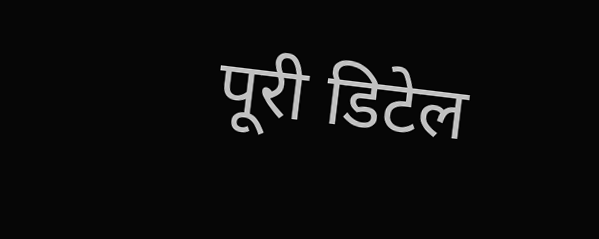पूरी डिटेल